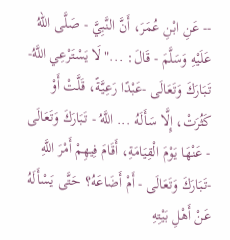-- عَنِ ابْنِ عُمَرَ، أَنَّ النَّبِيَّ - صَلَّى اللهُ عَلَيْهِ وَسَلَّمَ - قَالَ: ..."لَا يَسْتَرْعِي اللَّهُ- تَبَارَكَ وَتَعَالَى -عَبْدًا رَعِيَّةً، قَلَّتْ أَوْ كَثُرَتْ، إِلَّا سَأَلَهُ ... اللَّهُ - تَبَارَكَ وَتَعَالَى - عَنْهَا يَوْمَ الْقِيَامَةِ، أَقَامَ فِيهِمْ أَمْرَ اللَّهِ -تَبَارَكَ وَتَعَالَى - أَمْ أَضَاعَهُ؟ حَتَّى يَسْأَلَهُ عَنْ أَهْلِ بَيْتِهِ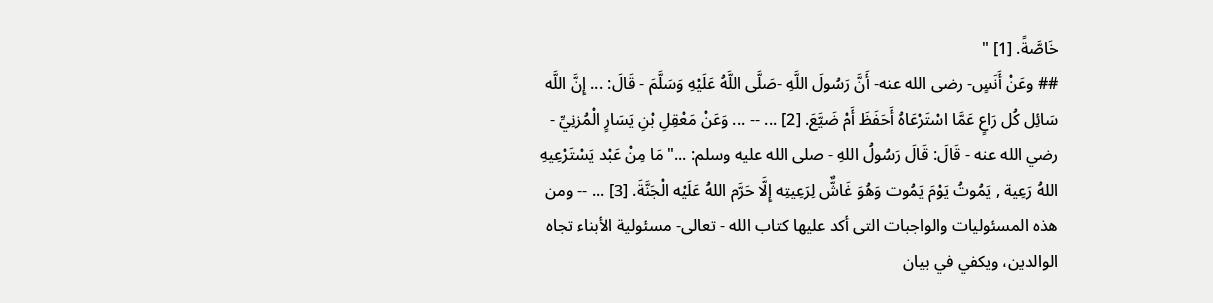خَاصَّةً. [1] "
## وعَنْ أَنَسٍ- رضى الله عنه- أَنَّ رَسُولَ اللَّهِ -صَلَّى اللَّهُ عَلَيْهِ وَسَلَّمَ - قَالَ: ... إِنَّ اللَّه سَائِل كُل رَاعٍ عَمَّا اسْتَرْعَاهُ أَحَفَظَ أَمْ ضَيَّعَ. [2] ... -- ... وَعَنْ مَعْقِلِ بْنِ يَسَارٍ الْمُزنِيِّ - رضي الله عنه - قَالَ: قَالَ رَسُولُ اللهِ - صلى الله عليه وسلم: ..."مَا مِنْ عَبْد يَسْتَرْعِيهِ اللهُ رَعِية , يَمُوتُ يَوْمَ يَمُوت وَهُوَ غَاشٌّ لِرَعِيتِه إِلَّا حَرَّم اللهُ عَلَيْه الْجَنَّةَ. [3] ... -- ومن هذه المسئوليات والواجبات التى أكد عليها كتاب الله - تعالى- مسئولية الأبناء تجاه الوالدين، ويكفي في بيان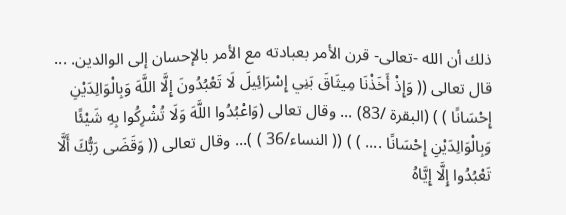ذلك أن الله -تعالى- قرن الأمر بعبادته مع الأمر بالإحسان إلى الوالدين. ... قال تعالى (( وَإِذْ أَخَذْنَا مِيثَاقَ بَنِي إِسْرَائِيلَ لَا تَعْبُدُونَ إِلَّا اللَّهَ وَبِالْوَالِدَيْنِ إِحْسَانًا ) ) (البقرة /83) ... وقال تعالى (وَاعْبُدُوا اللَّهَ وَلَا تُشْرِكُوا بِهِ شَيْئًا وَبِالْوَالِدَيْنِ إِحْسَانًا .... ) ) (( النساء/36 ) )... وقال تعالى (( وَقَضَى رَبُّكَ أَلَّا تَعْبُدُوا إِلَّا إِيَّاهُ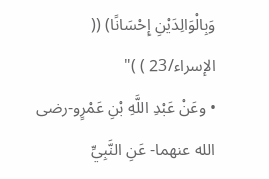وَبِالْوَالِدَيْنِ إِحْسَانًا) (( الإسراء/23 ) )"
• وعَنْ عَبْدِ اللَّهِ بْنِ عَمْرٍو-رضى الله عنهما- عَنِ النَّبِيِّ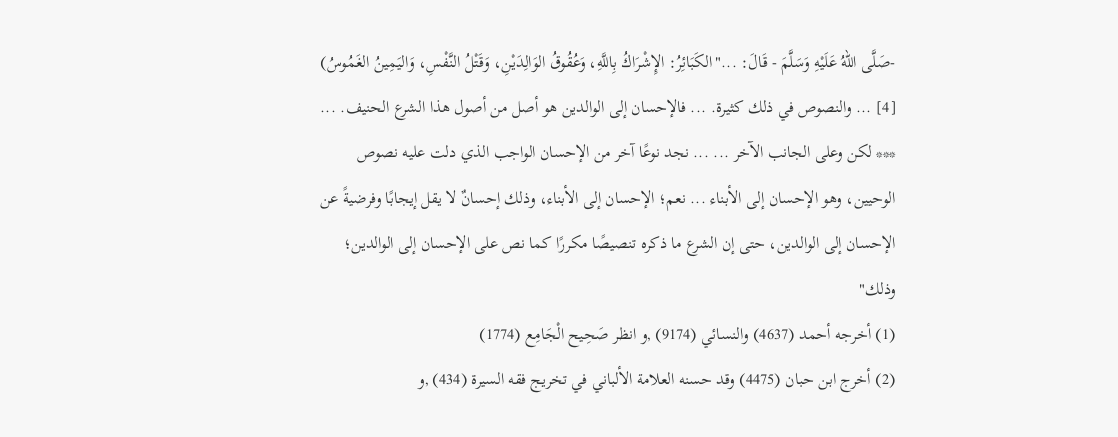-صَلَّى اللهُ عَلَيْهِ وَسَلَّمَ - قَالَ: ..."الكَبَائِرُ: الإِشْرَاكُ بِاللَّهِ، وَعُقُوقُ الوَالِدَيْنِ، وَقَتْلُ النَّفْسِ، وَاليَمِينُ الغَمُوسُ) [4] ... والنصوص في ذلك كثيرة. ... فالإحسان إلى الوالدين هو أصل من أصول هذا الشرع الحنيف. ... *** لكن وعلى الجانب الآخر ... ... نجد نوعًا آخر من الإحسان الواجب الذي دلت عليه نصوص الوحيين، وهو الإحسان إلى الأبناء ... نعم؛ الإحسان إلى الأبناء، وذلك إحسانٌ لا يقل إيجابًا وفرضيةً عن الإحسان إلى الوالدين، حتى إن الشرع ما ذكره تنصيصًا مكررًا كما نص على الإحسان إلى الوالدين؛ وذلك"
(1) أخرجه أحمد (4637) والنسائي (9174) ,و انظر صَحِيح الْجَامِع (1774)
(2) أخرج ابن حبان (4475) وقد حسنه العلامة الألباني في تخريج فقه السيرة (434) ,و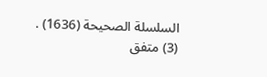السلسلة الصحيحة (1636) .
(3) متفق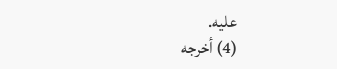عليه.
(4) أخرجه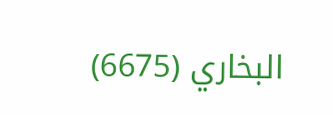البخاري (6675)